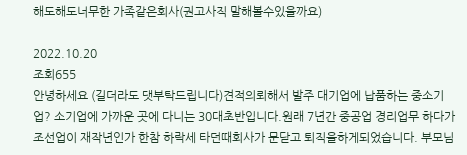해도해도너무한 가족같은회사(권고사직 말해볼수있을까요)

2022.10.20
조회655
안녕하세요 (길더라도 댓부탁드립니다)견적의뢰해서 발주 대기업에 납품하는 중소기업? 소기업에 가까운 곳에 다니는 30대초반입니다.원래 7년간 중공업 경리업무 하다가 조선업이 재작년인가 한참 하락세 타던때회사가 문닫고 퇴직을하게되었습니다. 부모님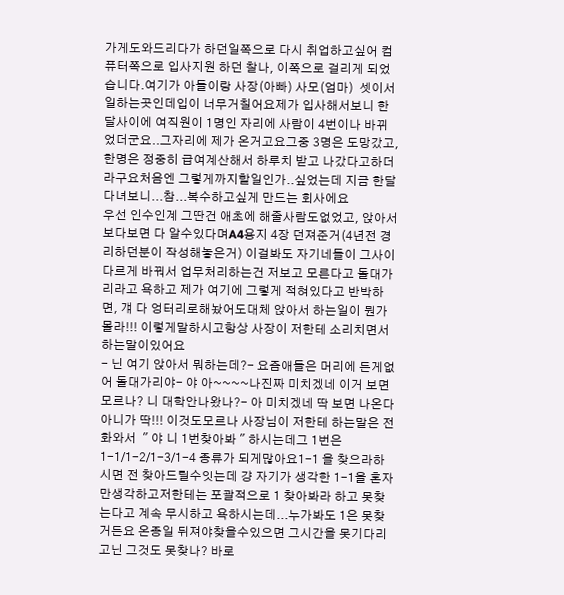가게도와드리다가 하던일쪽으로 다시 취업하고싶어 컴퓨터쪽으로 입사지원 하던 찰나, 이쪽으로 걸리게 되었습니다.여기가 아들이랑 사장(아빠) 사모(엄마)  셋이서 일하는곳인데입이 너무거칠어요제가 입사해서보니 한달사이에 여직원이 1명인 자리에 사람이 4번이나 바뀌었더군요..그자리에 제가 온거고요그중 3명은 도망갔고, 한명은 정중히 급여계산해서 하루치 받고 나갔다고하더라구요처음엔 그렇게까지할일인가..싶었는데 지금 한달 다녀보니...참...복수하고싶게 만드는 회사에요
우선 인수인계 그딴건 애초에 해줄사람도없었고, 앉아서 보다보면 다 알수있다며A4용지 4장 던져준거(4년전 경리하던분이 작성해놓은거) 이걸봐도 자기네들이 그사이 다르게 바꿔서 업무처리하는건 저보고 모른다고 돌대가리라고 욕하고 제가 여기에 그렇게 적혀있다고 반박하면, 걔 다 엉터리로해놨어도대체 앉아서 하는일이 뭔가몰라!!! 이렇게말하시고항상 사장이 저한테 소리치면서 하는말이있어요
- 닌 여기 앉아서 뭐하는데?- 요즘애들은 머리에 든게없어 돌대가리야- 야 아~~~~나진짜 미치겠네 이거 보면모르나? 니 대학안나왔나?- 아 미치겠네 딱 보면 나온다아니가 딱!!! 이것도모르나 사장님이 저한테 하는말은 전화와서  " 야 니 1번찾아봐 " 하시는데그 1번은 1-1/1-2/1-3/1-4 종류가 되게많아요1-1 을 찾으라하시면 전 찾아드릴수잇는데 걍 자기가 생각한 1-1을 혼자만생각하고저한테는 포괄적으로 1 찾아봐라 하고 못찾는다고 계속 무시하고 욕하시는데...누가봐도 1은 못찾거든요 온종일 뒤져야찾을수있으면 그시간을 못기다리고닌 그것도 못찾나? 바로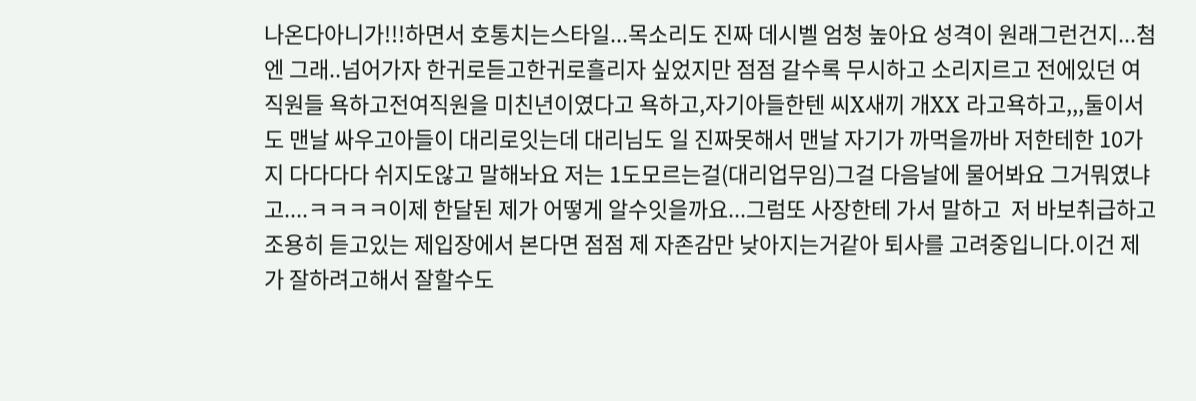나온다아니가!!!하면서 호통치는스타일...목소리도 진짜 데시벨 엄청 높아요 성격이 원래그런건지...첨엔 그래..넘어가자 한귀로듣고한귀로흘리자 싶었지만 점점 갈수록 무시하고 소리지르고 전에있던 여직원들 욕하고전여직원을 미친년이였다고 욕하고,자기아들한텐 씨X새끼 개XX 라고욕하고,,,둘이서도 맨날 싸우고아들이 대리로잇는데 대리님도 일 진짜못해서 맨날 자기가 까먹을까바 저한테한 10가지 다다다다 쉬지도않고 말해놔요 저는 1도모르는걸(대리업무임)그걸 다음날에 물어봐요 그거뭐였냐고....ㅋㅋㅋㅋ이제 한달된 제가 어떻게 알수잇을까요...그럼또 사장한테 가서 말하고  저 바보취급하고조용히 듣고있는 제입장에서 본다면 점점 제 자존감만 낮아지는거같아 퇴사를 고려중입니다.이건 제가 잘하려고해서 잘할수도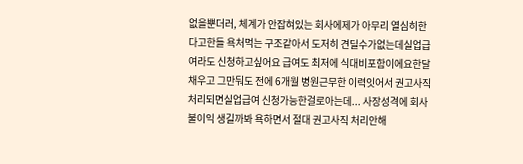없을뿐더러, 체계가 안잡혀있는 회사에제가 아무리 열심히한다고한들 욕처먹는 구조같아서 도저히 견딜수가없는데실업급여라도 신청하고싶어요 급여도 최저에 식대비포함이에요한달채우고 그만둬도 전에 6개월 병원근무한 이력잇어서 권고사직처리되면실업급여 신청가능한걸로아는데... 사장성격에 회사 불이익 생길까봐 욕하면서 절대 권고사직 처리안해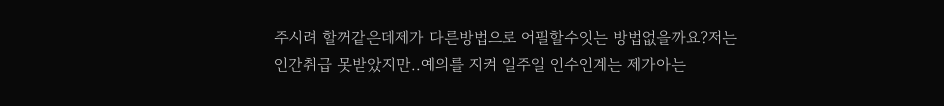주시려 할꺼같은데제가 다른방법으로 어필할수잇는 방법없을까요?저는 인간취급 못받았지만..예의를 지켜 일주일 인수인계는 제가아는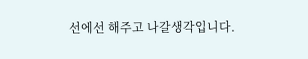선에선 해주고 나갈생각입니다.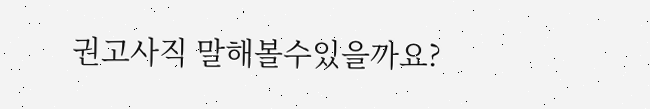권고사직 말해볼수있을까요?